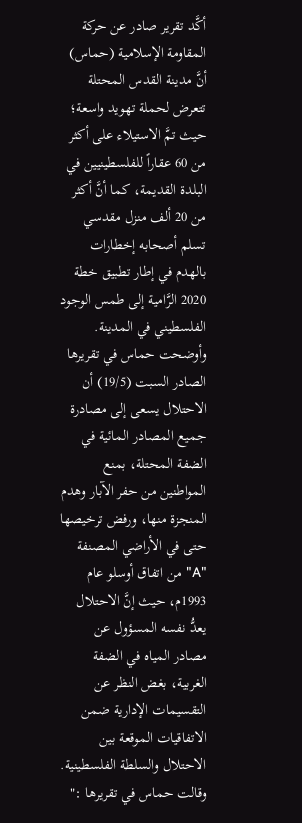أكَّد تقرير صادر عن حركة المقاومة الإسلامية (حماس) أنَّ مدينة القدس المحتلة تتعرض لحملة تهويد واسعة؛ حيث تمَّ الاستيلاء على أكثر من 60 عقاراً للفلسطينيين في البلدة القديمة، كما أنَّ أكثر من 20 ألف منزل مقدسي تسلم أصحابه إخطارات بالهدم في إطار تطبيق خطة 2020 الرَّامية إلى طمس الوجود الفلسطيني في المدينة.
وأوضحت حماس في تقريرها الصادر السبت (19/5) أن الاحتلال يسعى إلى مصادرة جميع المصادر المائية في الضفة المحتلة، بمنع المواطنين من حفر الآبار وهدم المنجزة منها، ورفض ترخيصها حتى في الأراضي المصنفة "A" من اتفاق أوسلو عام 1993م، حيث إنَّ الاحتلال يعدُّ نفسه المسؤول عن مصادر المياه في الضفة الغربية، بغض النظر عن التقسيمات الإدارية ضمن الاتفاقيات الموقعة بين الاحتلال والسلطة الفلسطينية.
وقالت حماس في تقريرها :"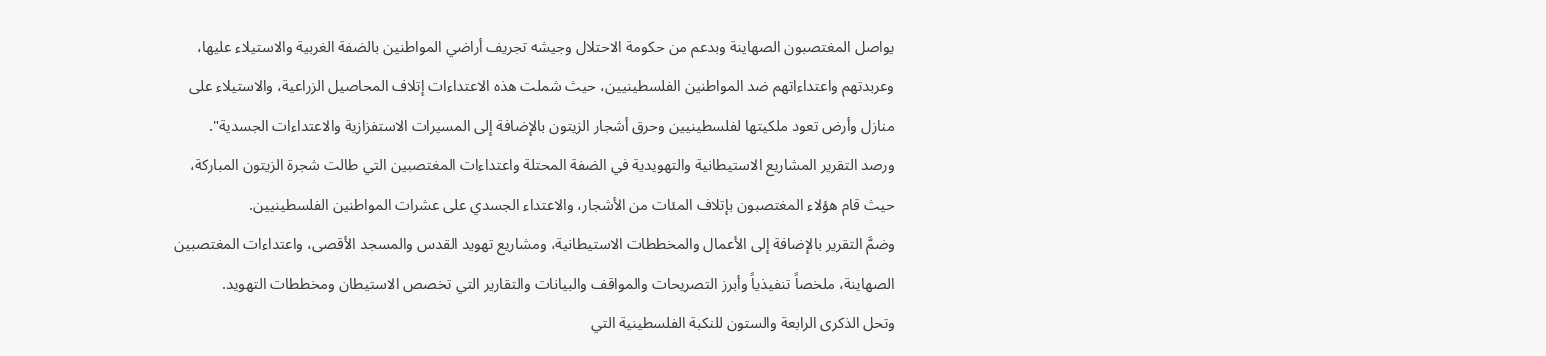يواصل المغتصبون الصهاينة وبدعم من حكومة الاحتلال وجيشه تجريف أراضي المواطنين بالضفة الغربية والاستيلاء عليها، وعربدتهم واعتداءاتهم ضد المواطنين الفلسطينيين، حيث شملت هذه الاعتداءات إتلاف المحاصيل الزراعية، والاستيلاء على منازل وأرض تعود ملكيتها لفلسطينيين وحرق أشجار الزيتون بالإضافة إلى المسيرات الاستفزازية والاعتداءات الجسدية".
ورصد التقرير المشاريع الاستيطانية والتهويدية في الضفة المحتلة واعتداءات المغتصبين التي طالت شجرة الزيتون المباركة، حيث قام هؤلاء المغتصبون بإتلاف المئات من الأشجار، والاعتداء الجسدي على عشرات المواطنين الفلسطينيين.
وضمَّ التقرير بالإضافة إلى الأعمال والمخططات الاستيطانية، ومشاريع تهويد القدس والمسجد الأقصى، واعتداءات المغتصبين الصهاينة، ملخصاً تنفيذياً وأبرز التصريحات والمواقف والبيانات والتقارير التي تخصص الاستيطان ومخططات التهويد.
وتحل الذكرى الرابعة والستون للنكبة الفلسطينية التي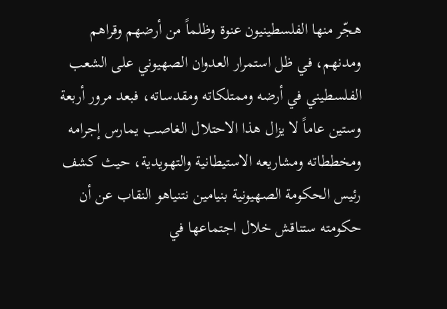هجّر منها الفلسطينيون عنوة وظلماً من أرضهم وقراهم ومدنهم، في ظل استمرار العدوان الصهيوني على الشعب الفلسطيني في أرضه وممتلكاته ومقدساته، فبعد مرور أربعة وستين عاماً لا يزال هذا الاحتلال الغاصب يمارس إجرامه ومخططاته ومشاريعه الاستيطانية والتهويدية، حيث كشف رئيس الحكومة الصهيونية بنيامين نتنياهو النقاب عن أن حكومته ستناقش خلال اجتماعها في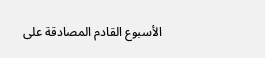الأسبوع القادم المصادقة على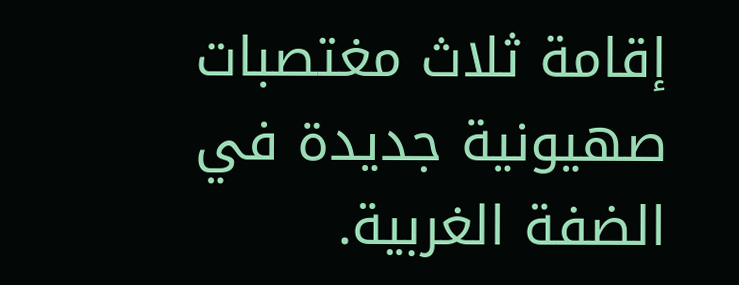إقامة ثلاث مغتصبات صهيونية جديدة في الضفة الغربية.